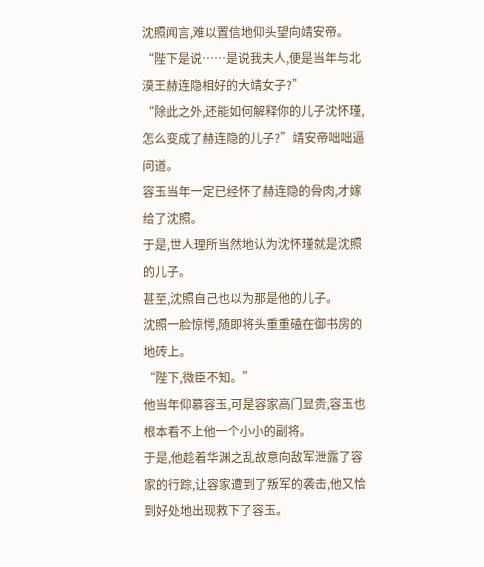沈照闻言,难以置信地仰头望向靖安帝。
“陛下是说……是说我夫人,便是当年与北漠王赫连隐相好的大靖女子?”
“除此之外,还能如何解释你的儿子沈怀瑾,怎么变成了赫连隐的儿子?”靖安帝咄咄逼问道。
容玉当年一定已经怀了赫连隐的骨肉,才嫁给了沈照。
于是,世人理所当然地认为沈怀瑾就是沈照的儿子。
甚至,沈照自己也以为那是他的儿子。
沈照一脸惊愕,随即将头重重磕在御书房的地砖上。
“陛下,微臣不知。”
他当年仰慕容玉,可是容家高门显贵,容玉也根本看不上他一个小小的副将。
于是,他趁着华渊之乱故意向敌军泄露了容家的行踪,让容家遭到了叛军的袭击,他又恰到好处地出现救下了容玉。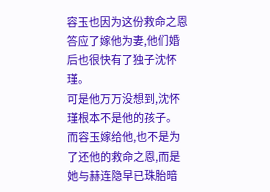容玉也因为这份救命之恩答应了嫁他为妻,他们婚后也很快有了独子沈怀瑾。
可是他万万没想到,沈怀瑾根本不是他的孩子。
而容玉嫁给他,也不是为了还他的救命之恩,而是她与赫连隐早已珠胎暗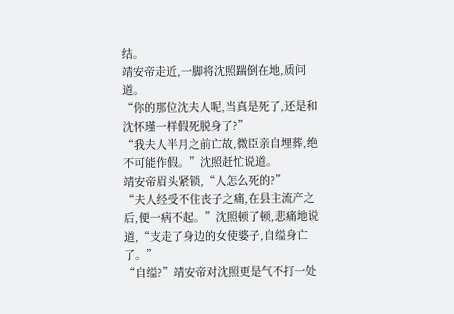结。
靖安帝走近,一脚将沈照踹倒在地,质问道。
“你的那位沈夫人呢,当真是死了,还是和沈怀瑾一样假死脱身了?”
“我夫人半月之前亡故,微臣亲自埋葬,绝不可能作假。”沈照赶忙说道。
靖安帝眉头紧锁,“人怎么死的?”
“夫人经受不住丧子之痛,在县主流产之后,便一病不起。”沈照顿了顿,悲痛地说道,“支走了身边的女使婆子,自缢身亡了。”
“自缢?”靖安帝对沈照更是气不打一处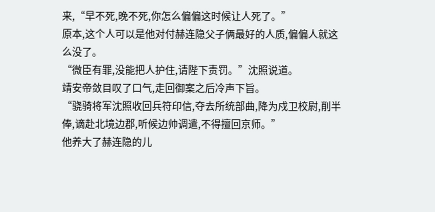来,“早不死,晚不死,你怎么偏偏这时候让人死了。”
原本,这个人可以是他对付赫连隐父子俩最好的人质,偏偏人就这么没了。
“微臣有罪,没能把人护住,请陛下责罚。”沈照说道。
靖安帝敛目叹了口气,走回御案之后冷声下旨。
“骁骑将军沈照收回兵符印信,夺去所统部曲,降为戍卫校尉,削半俸,谪赴北境边郡,听候边帅调遣,不得擅回京师。”
他养大了赫连隐的儿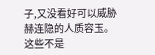子,又没看好可以威胁赫连隐的人质容玉。
这些不是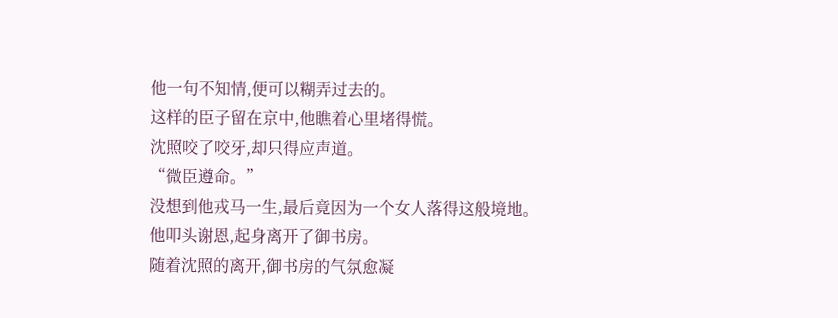他一句不知情,便可以糊弄过去的。
这样的臣子留在京中,他瞧着心里堵得慌。
沈照咬了咬牙,却只得应声道。
“微臣遵命。”
没想到他戎马一生,最后竟因为一个女人落得这般境地。
他叩头谢恩,起身离开了御书房。
随着沈照的离开,御书房的气氛愈凝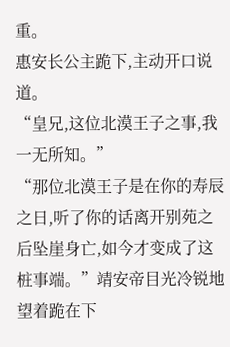重。
惠安长公主跪下,主动开口说道。
“皇兄,这位北漠王子之事,我一无所知。”
“那位北漠王子是在你的寿辰之日,听了你的话离开别苑之后坠崖身亡,如今才变成了这桩事端。”靖安帝目光冷锐地望着跪在下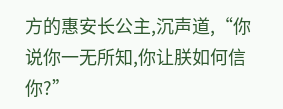方的惠安长公主,沉声道,“你说你一无所知,你让朕如何信你?”